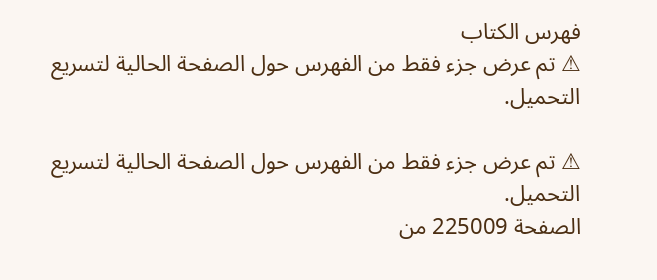فهرس الكتاب
⚠ تم عرض جزء فقط من الفهرس حول الصفحة الحالية لتسريع التحميل.

⚠ تم عرض جزء فقط من الفهرس حول الصفحة الحالية لتسريع التحميل.
الصفحة 225009 من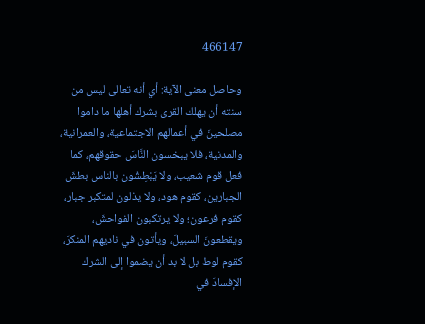466147

وحاصل معنى الآية: أي أنه تعالى ليس من سنته أن يهلك القرى بشرك أهلها ما داموا مصلحينَ في أعمالهم الاجتماعية، والعمرانية، والمدنية، فلا يبخسون النَّاسَ حقوقهم، كما فعل قوم شعيب، ولا يَبْطِشُون بالناس بطشَ الجبارين، كقوم هود، ولا يذلون لمتكبر جبار، كقوم فرعون؛ ولا يرتكبون الفواحشَ، ويقطعونَ السبيلَ، ويأتون في ناديهم المنكرَ، كقوم لوط بل لا بد أن يضموا إلى الشرك الإفسادَ في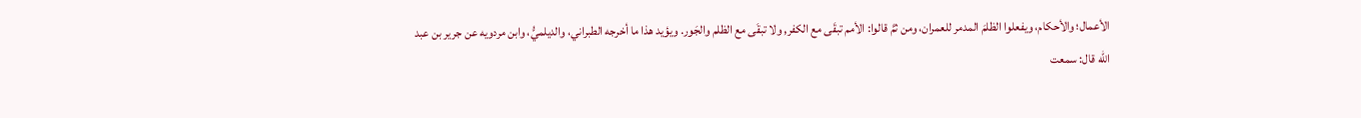الأعمال؛ والأحكام، ويفعلوا الظلمَ المدمر للعمران، ومن ثمَّ قالوا: الأمم تبقَى مع الكفر, ولا تبقَى مع الظلم والجَور. ويؤيد هذا ما أخرجه الطبراني، والديلميُّ، وابن مردويه عن جرير بن عبد الله قال: سمعت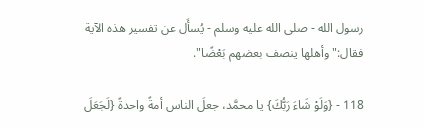رسول الله - صلى الله عليه وسلم - يُسأَل عن تفسير هذه الآية فقال:"وأهلها ينصف بعضهم بَعْضًا".

118 - {وَلَوْ شَاءَ رَبُّكَ} يا محمَّد، جعلَ الناس أمةً واحدةً {لَجَعَلَ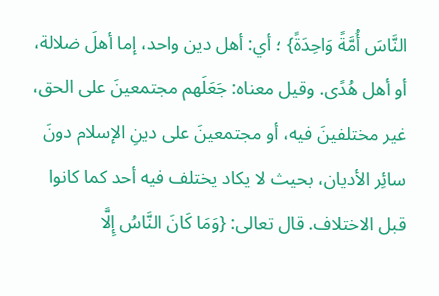النَّاسَ أُمَّةً وَاحِدَةً} ؛ أي: أهل دين واحد، إما أهلَ ضلالة، أو أهل هُدًى. وقيل معناه: جَعَلَهم مجتمعينَ على الحق، غير مختلفينَ فيه، أو مجتمعينَ على دينِ الإسلام دونَ سائِر الأديان، بحيث لا يكاد يختلف فيه أحد كما كانوا قبل الاختلاف. قال تعالى: {وَمَا كَانَ النَّاسُ إِلَّا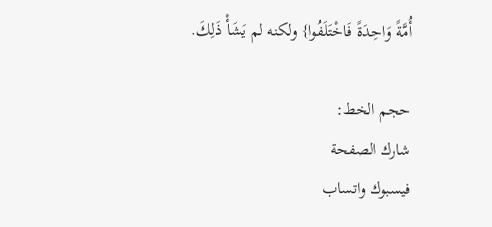أُمَّةً وَاحِدَةً فَاخْتَلَفُوا} ولكنه لم يَشَأْ ذَلِكَ.

حجم الخط:
شارك الصفحة
فيسبوك واتساب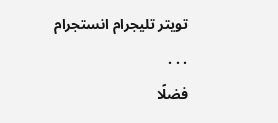تويتر تليجرام انستجرام
. . .
فضلًا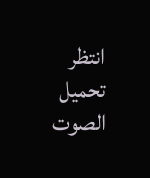انتظر تحميل الصوت